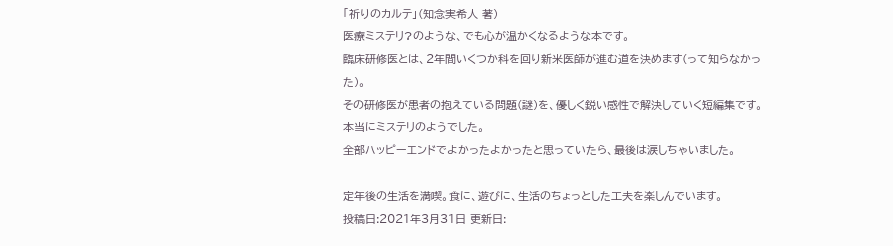「祈りのカルテ」(知念実希人 著)
医療ミステリ?のような、でも心が温かくなるような本です。
臨床研修医とは、2年間いくつか科を回り新米医師が進む道を決めます(って知らなかった)。
その研修医が患者の抱えている問題(謎)を、優しく鋭い感性で解決していく短編集です。本当にミステリのようでした。
全部ハッピーエンドでよかったよかったと思っていたら、最後は涙しちゃいました。

定年後の生活を満喫。食に、遊びに、生活のちょっとした工夫を楽しんでいます。
投稿日:2021年3月31日 更新日: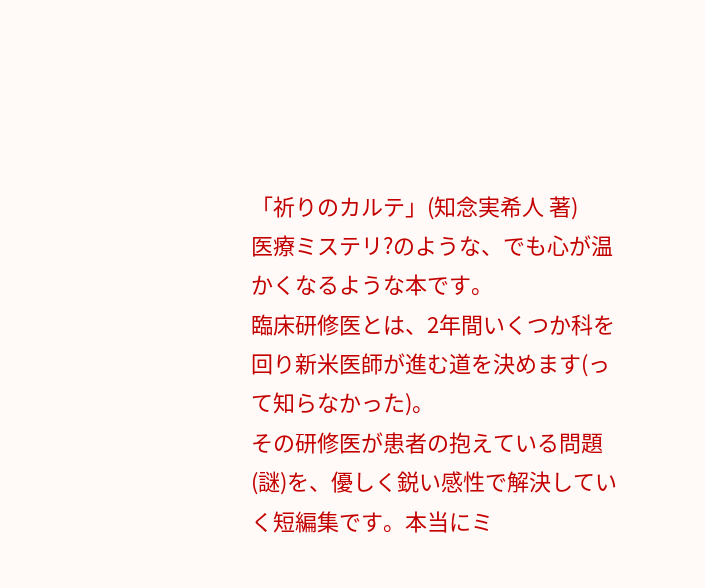「祈りのカルテ」(知念実希人 著)
医療ミステリ?のような、でも心が温かくなるような本です。
臨床研修医とは、2年間いくつか科を回り新米医師が進む道を決めます(って知らなかった)。
その研修医が患者の抱えている問題(謎)を、優しく鋭い感性で解決していく短編集です。本当にミ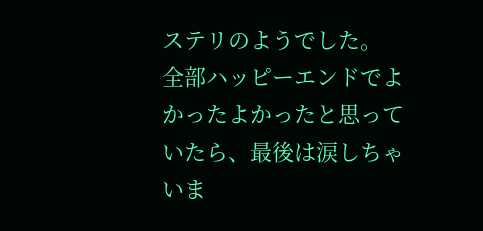ステリのようでした。
全部ハッピーエンドでよかったよかったと思っていたら、最後は涙しちゃいま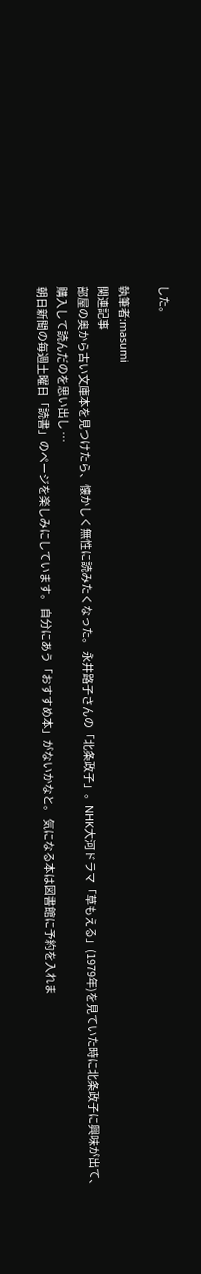した。

執筆者:masumi
関連記事
部屋の奥から古い文庫本を見つけたら、懐かしく無性に読みたくなった。 永井路子さんの「北条政子」。NHK大河ドラマ「草もえる」(1979年)を見ていた時に北条政子に興味が出て、購入して読んだのを思い出し …
朝日新聞の毎週土曜日「読書」のページを楽しみにしています。 自分にあう「おすすめ本」がないかなと。 気になる本は図書館に予約を入れま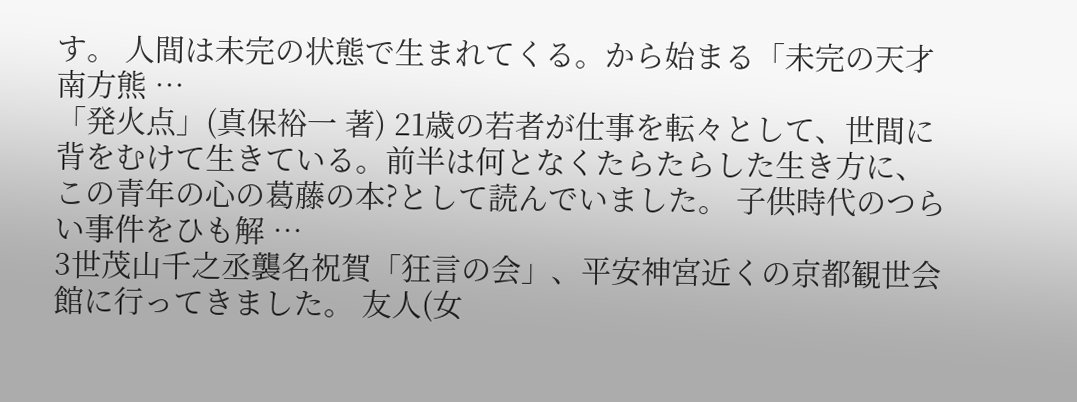す。 人間は未完の状態で生まれてくる。から始まる「未完の天才 南方熊 …
「発火点」(真保裕一 著) 21歳の若者が仕事を転々として、世間に背をむけて生きている。前半は何となくたらたらした生き方に、この青年の心の葛藤の本?として読んでいました。 子供時代のつらい事件をひも解 …
3世茂山千之丞襲名祝賀「狂言の会」、平安神宮近くの京都観世会館に行ってきました。 友人(女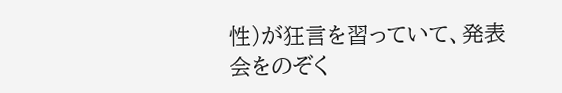性)が狂言を習っていて、発表会をのぞく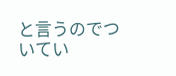と言うのでついてい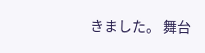きました。 舞台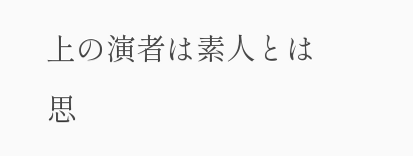上の演者は素人とは思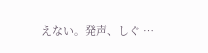えない。発声、しぐ …